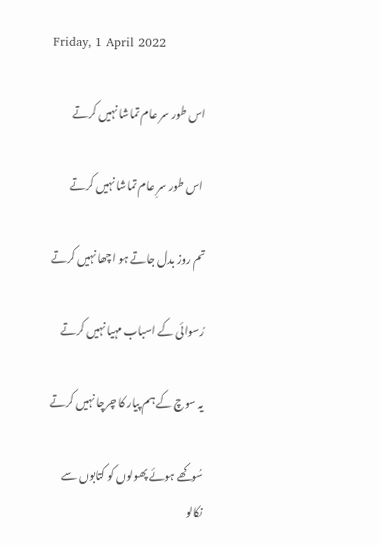Friday, 1 April 2022

اس طور سر عام تماشا نہیں کرتے

 اس طور سرِ عام تماشا نہیں کرتے

تم روز بدل جاتے ہو اچھا نہیں کرتے

رُسوائی کے اسباب مہیا نہیں کرتے

یہ سوچ کے ہم پیار کا چرچا نہیں کرتے

سُوکھے ہوئے پھولوں کو کتابوں سے نکالو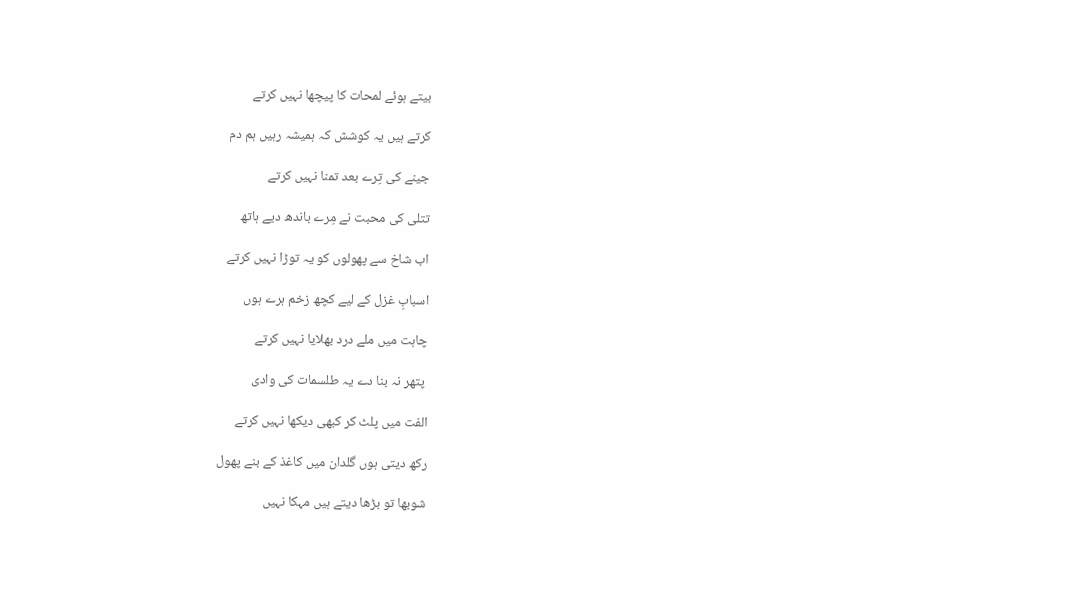بیتے ہوئے لمحات کا پیچھا نہیں کرتے

کرتے ہیں یہ کوشش کہ ہمیشہ رہیں ہم دم

جینے کی تِرے بعد تمنا نہیں کرتے

تتلی کی محبت نے مِرے باندھ دیے ہاتھ

اب شاخ سے پھولوں کو یہ توڑا نہیں کرتے

اسبابِ غزل کے لیے کچھ زخم ہرے ہوں

چاہت میں ملے درد بھلایا نہیں کرتے

 پتھر نہ بنا دے یہ طلسمات کی وادی

الفت میں پلٹ کر کبھی دیکھا نہیں کرتے

رکھ دیتی ہوں گلدان میں کاغذ کے بنے پھول

شوبھا تو بڑھا دیتے ہیں مہکا نہیں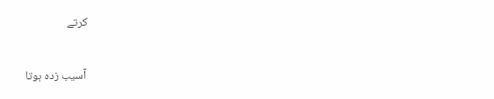کرتے

 آسیب زدہ ہوتا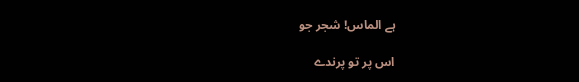ہے الماس! شجر جو

اس پر تو پرندے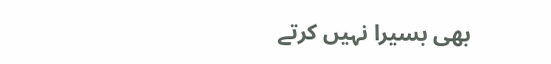بھی بسیرا نہیں کرتے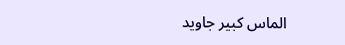الماس کبیر جاوید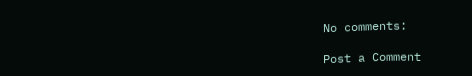No comments:

Post a Comment